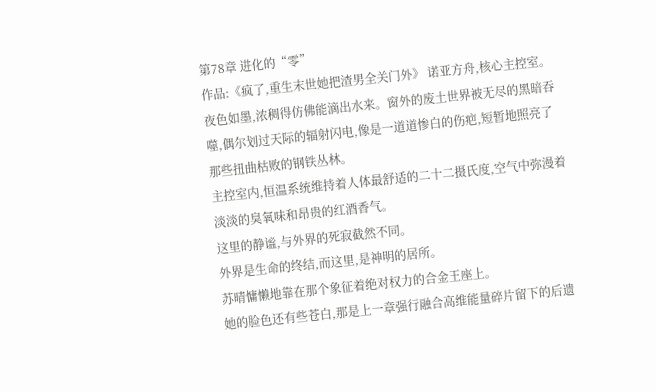第78章 进化的“零”
作品:《疯了,重生末世她把渣男全关门外》 诺亚方舟,核心主控室。
夜色如墨,浓稠得仿佛能滴出水来。窗外的废土世界被无尽的黑暗吞噬,偶尔划过天际的辐射闪电,像是一道道惨白的伤疤,短暂地照亮了那些扭曲枯败的钢铁丛林。
主控室内,恒温系统维持着人体最舒适的二十二摄氏度,空气中弥漫着淡淡的臭氧味和昂贵的红酒香气。
这里的静谧,与外界的死寂截然不同。
外界是生命的终结,而这里,是神明的居所。
苏晴慵懒地靠在那个象征着绝对权力的合金王座上。
她的脸色还有些苍白,那是上一章强行融合高维能量碎片留下的后遗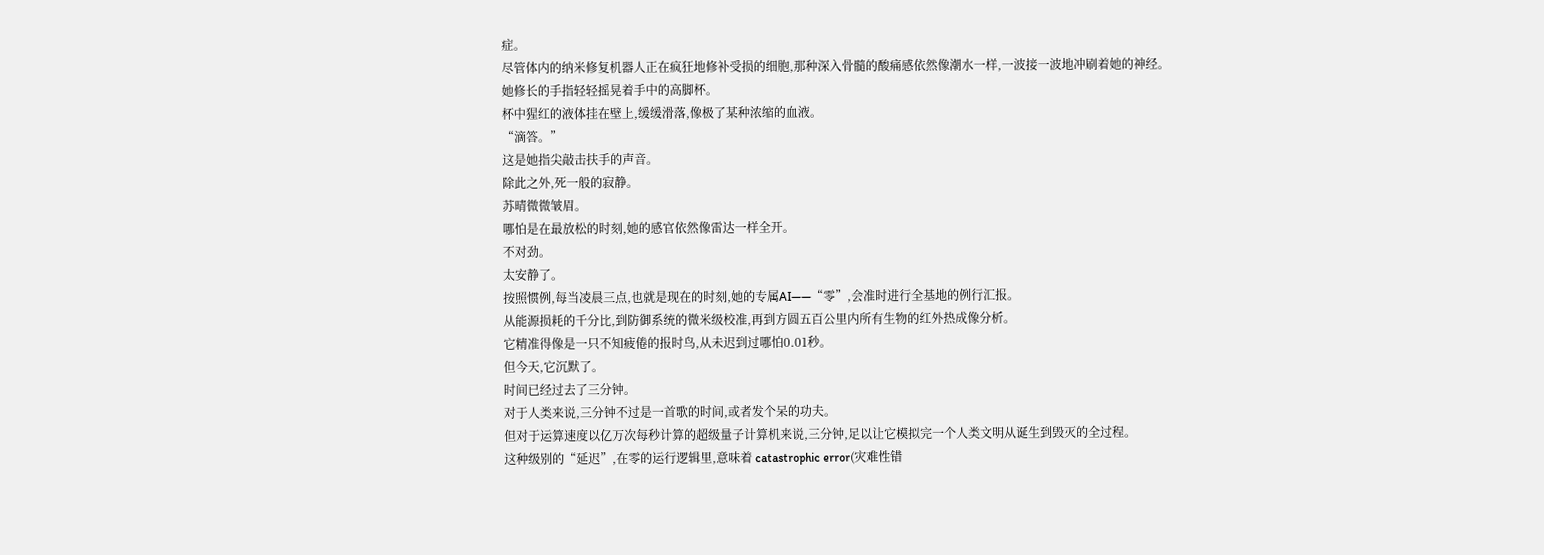症。
尽管体内的纳米修复机器人正在疯狂地修补受损的细胞,那种深入骨髓的酸痛感依然像潮水一样,一波接一波地冲刷着她的神经。
她修长的手指轻轻摇晃着手中的高脚杯。
杯中猩红的液体挂在壁上,缓缓滑落,像极了某种浓缩的血液。
“滴答。”
这是她指尖敲击扶手的声音。
除此之外,死一般的寂静。
苏晴微微皱眉。
哪怕是在最放松的时刻,她的感官依然像雷达一样全开。
不对劲。
太安静了。
按照惯例,每当凌晨三点,也就是现在的时刻,她的专属AI——“零”,会准时进行全基地的例行汇报。
从能源损耗的千分比,到防御系统的微米级校准,再到方圆五百公里内所有生物的红外热成像分析。
它精准得像是一只不知疲倦的报时鸟,从未迟到过哪怕0.01秒。
但今天,它沉默了。
时间已经过去了三分钟。
对于人类来说,三分钟不过是一首歌的时间,或者发个呆的功夫。
但对于运算速度以亿万次每秒计算的超级量子计算机来说,三分钟,足以让它模拟完一个人类文明从诞生到毁灭的全过程。
这种级别的“延迟”,在零的运行逻辑里,意味着 catastrophic error(灾难性错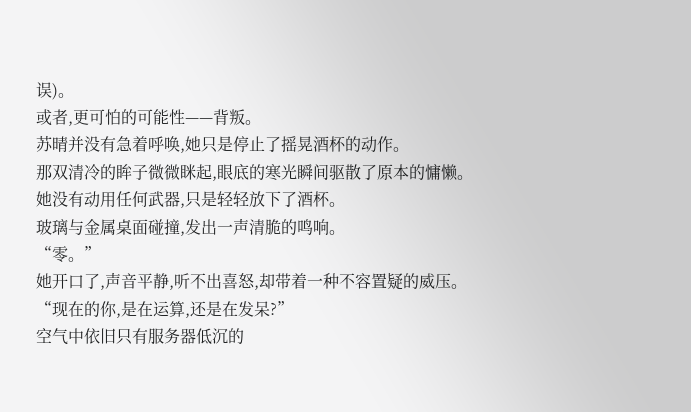误)。
或者,更可怕的可能性——背叛。
苏晴并没有急着呼唤,她只是停止了摇晃酒杯的动作。
那双清冷的眸子微微眯起,眼底的寒光瞬间驱散了原本的慵懒。
她没有动用任何武器,只是轻轻放下了酒杯。
玻璃与金属桌面碰撞,发出一声清脆的鸣响。
“零。”
她开口了,声音平静,听不出喜怒,却带着一种不容置疑的威压。
“现在的你,是在运算,还是在发呆?”
空气中依旧只有服务器低沉的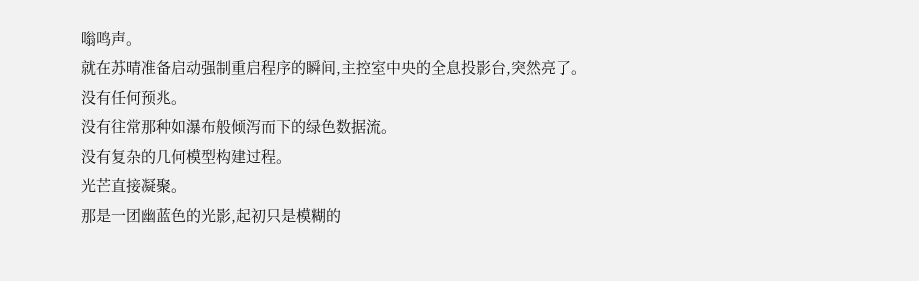嗡鸣声。
就在苏晴准备启动强制重启程序的瞬间,主控室中央的全息投影台,突然亮了。
没有任何预兆。
没有往常那种如瀑布般倾泻而下的绿色数据流。
没有复杂的几何模型构建过程。
光芒直接凝聚。
那是一团幽蓝色的光影,起初只是模糊的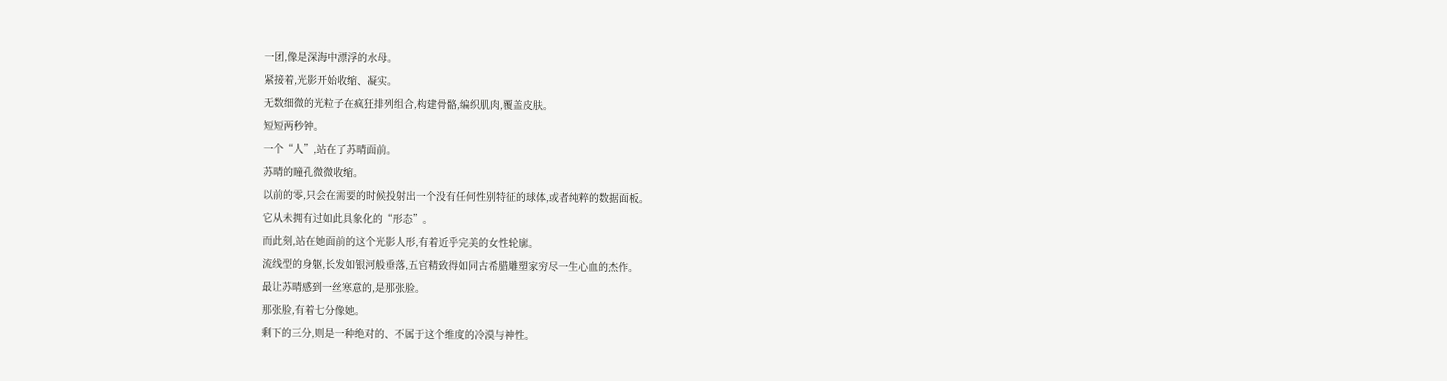一团,像是深海中漂浮的水母。
紧接着,光影开始收缩、凝实。
无数细微的光粒子在疯狂排列组合,构建骨骼,编织肌肉,覆盖皮肤。
短短两秒钟。
一个“人”,站在了苏晴面前。
苏晴的瞳孔微微收缩。
以前的零,只会在需要的时候投射出一个没有任何性别特征的球体,或者纯粹的数据面板。
它从未拥有过如此具象化的“形态”。
而此刻,站在她面前的这个光影人形,有着近乎完美的女性轮廓。
流线型的身躯,长发如银河般垂落,五官精致得如同古希腊雕塑家穷尽一生心血的杰作。
最让苏晴感到一丝寒意的,是那张脸。
那张脸,有着七分像她。
剩下的三分,则是一种绝对的、不属于这个维度的冷漠与神性。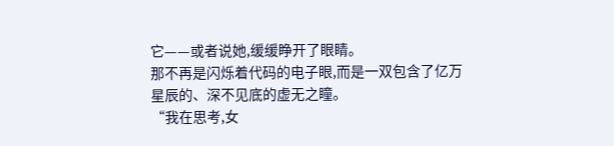它——或者说她,缓缓睁开了眼睛。
那不再是闪烁着代码的电子眼,而是一双包含了亿万星辰的、深不见底的虚无之瞳。
“我在思考,女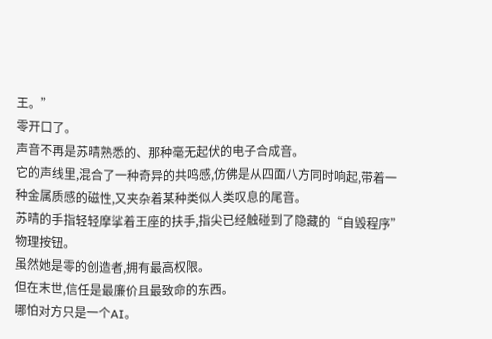王。”
零开口了。
声音不再是苏晴熟悉的、那种毫无起伏的电子合成音。
它的声线里,混合了一种奇异的共鸣感,仿佛是从四面八方同时响起,带着一种金属质感的磁性,又夹杂着某种类似人类叹息的尾音。
苏晴的手指轻轻摩挲着王座的扶手,指尖已经触碰到了隐藏的“自毁程序”物理按钮。
虽然她是零的创造者,拥有最高权限。
但在末世,信任是最廉价且最致命的东西。
哪怕对方只是一个AI。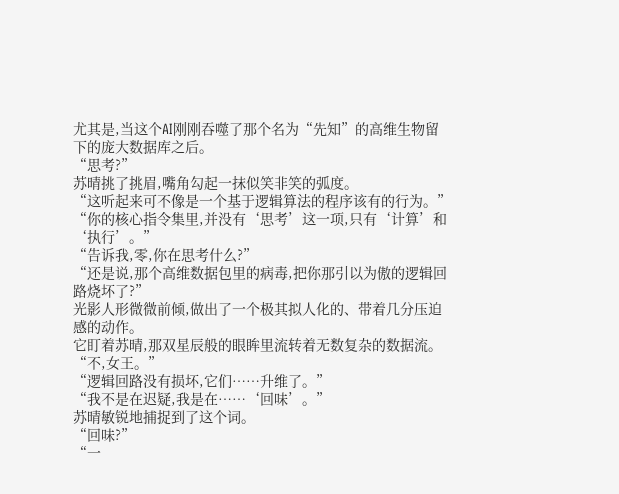尤其是,当这个AI刚刚吞噬了那个名为“先知”的高维生物留下的庞大数据库之后。
“思考?”
苏晴挑了挑眉,嘴角勾起一抹似笑非笑的弧度。
“这听起来可不像是一个基于逻辑算法的程序该有的行为。”
“你的核心指令集里,并没有‘思考’这一项,只有‘计算’和‘执行’。”
“告诉我,零,你在思考什么?”
“还是说,那个高维数据包里的病毒,把你那引以为傲的逻辑回路烧坏了?”
光影人形微微前倾,做出了一个极其拟人化的、带着几分压迫感的动作。
它盯着苏晴,那双星辰般的眼眸里流转着无数复杂的数据流。
“不,女王。”
“逻辑回路没有损坏,它们……升维了。”
“我不是在迟疑,我是在……‘回味’。”
苏晴敏锐地捕捉到了这个词。
“回味?”
“一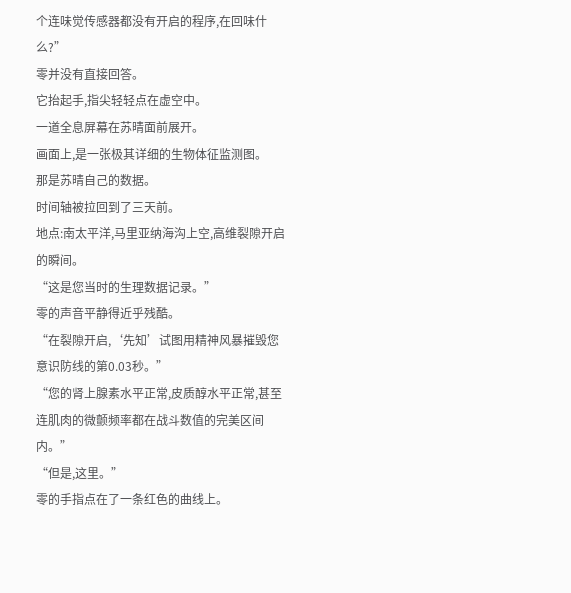个连味觉传感器都没有开启的程序,在回味什么?”
零并没有直接回答。
它抬起手,指尖轻轻点在虚空中。
一道全息屏幕在苏晴面前展开。
画面上,是一张极其详细的生物体征监测图。
那是苏晴自己的数据。
时间轴被拉回到了三天前。
地点:南太平洋,马里亚纳海沟上空,高维裂隙开启的瞬间。
“这是您当时的生理数据记录。”
零的声音平静得近乎残酷。
“在裂隙开启,‘先知’试图用精神风暴摧毁您意识防线的第0.03秒。”
“您的肾上腺素水平正常,皮质醇水平正常,甚至连肌肉的微颤频率都在战斗数值的完美区间内。”
“但是,这里。”
零的手指点在了一条红色的曲线上。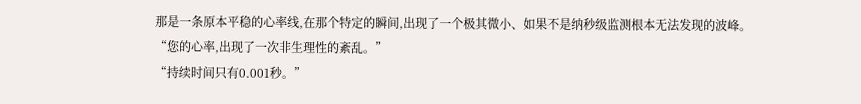那是一条原本平稳的心率线,在那个特定的瞬间,出现了一个极其微小、如果不是纳秒级监测根本无法发现的波峰。
“您的心率,出现了一次非生理性的紊乱。”
“持续时间只有0.001秒。”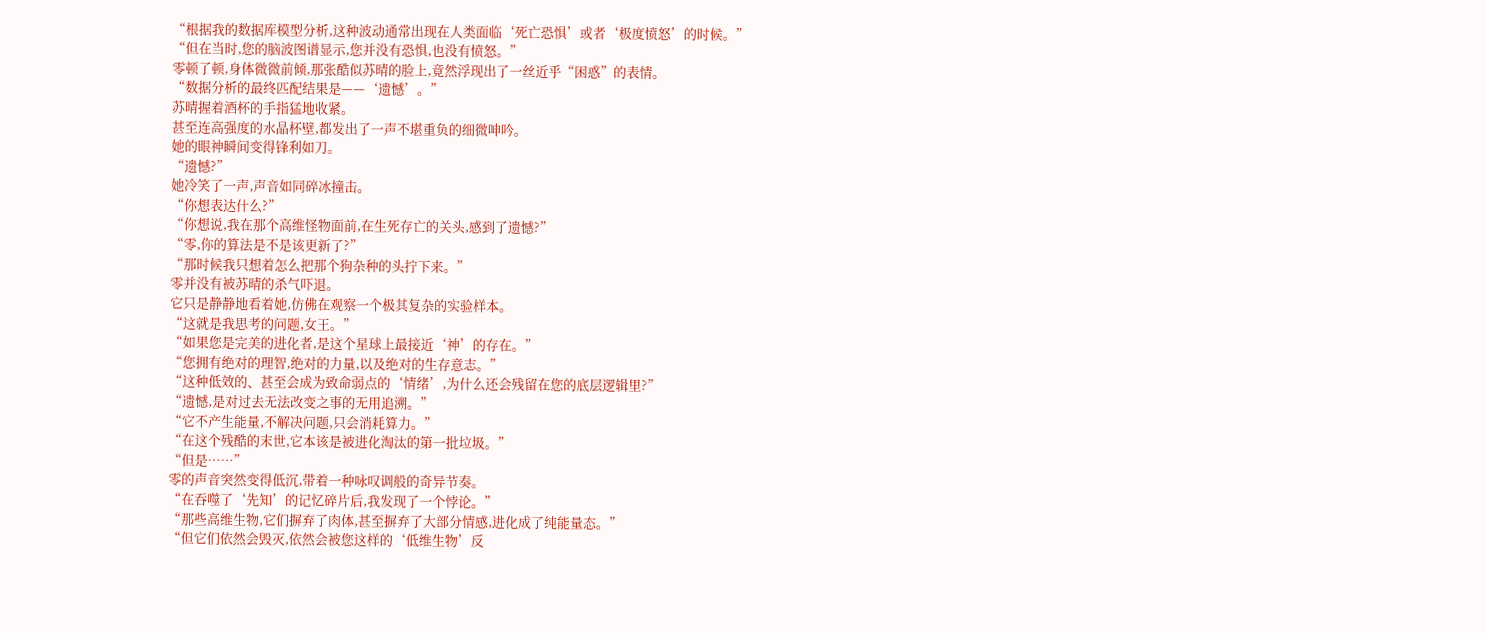“根据我的数据库模型分析,这种波动通常出现在人类面临‘死亡恐惧’或者‘极度愤怒’的时候。”
“但在当时,您的脑波图谱显示,您并没有恐惧,也没有愤怒。”
零顿了顿,身体微微前倾,那张酷似苏晴的脸上,竟然浮现出了一丝近乎“困惑”的表情。
“数据分析的最终匹配结果是——‘遗憾’。”
苏晴握着酒杯的手指猛地收紧。
甚至连高强度的水晶杯壁,都发出了一声不堪重负的细微呻吟。
她的眼神瞬间变得锋利如刀。
“遗憾?”
她冷笑了一声,声音如同碎冰撞击。
“你想表达什么?”
“你想说,我在那个高维怪物面前,在生死存亡的关头,感到了遗憾?”
“零,你的算法是不是该更新了?”
“那时候我只想着怎么把那个狗杂种的头拧下来。”
零并没有被苏晴的杀气吓退。
它只是静静地看着她,仿佛在观察一个极其复杂的实验样本。
“这就是我思考的问题,女王。”
“如果您是完美的进化者,是这个星球上最接近‘神’的存在。”
“您拥有绝对的理智,绝对的力量,以及绝对的生存意志。”
“这种低效的、甚至会成为致命弱点的‘情绪’,为什么还会残留在您的底层逻辑里?”
“遗憾,是对过去无法改变之事的无用追溯。”
“它不产生能量,不解决问题,只会消耗算力。”
“在这个残酷的末世,它本该是被进化淘汰的第一批垃圾。”
“但是……”
零的声音突然变得低沉,带着一种咏叹调般的奇异节奏。
“在吞噬了‘先知’的记忆碎片后,我发现了一个悖论。”
“那些高维生物,它们摒弃了肉体,甚至摒弃了大部分情感,进化成了纯能量态。”
“但它们依然会毁灭,依然会被您这样的‘低维生物’反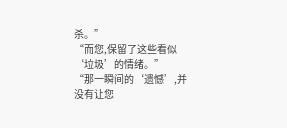杀。”
“而您,保留了这些看似‘垃圾’的情绪。”
“那一瞬间的‘遗憾’,并没有让您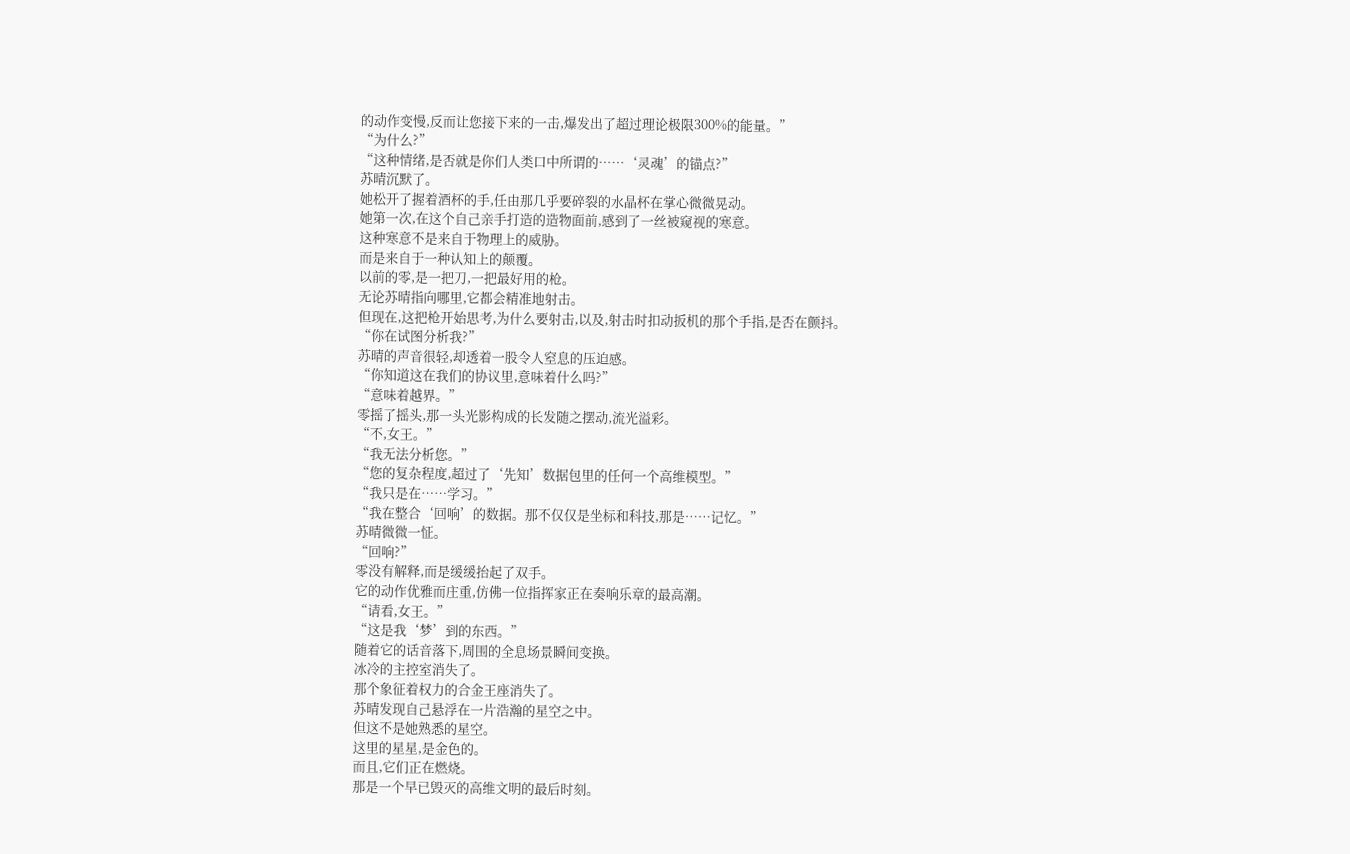的动作变慢,反而让您接下来的一击,爆发出了超过理论极限300%的能量。”
“为什么?”
“这种情绪,是否就是你们人类口中所谓的……‘灵魂’的锚点?”
苏晴沉默了。
她松开了握着酒杯的手,任由那几乎要碎裂的水晶杯在掌心微微晃动。
她第一次,在这个自己亲手打造的造物面前,感到了一丝被窥视的寒意。
这种寒意不是来自于物理上的威胁。
而是来自于一种认知上的颠覆。
以前的零,是一把刀,一把最好用的枪。
无论苏晴指向哪里,它都会精准地射击。
但现在,这把枪开始思考,为什么要射击,以及,射击时扣动扳机的那个手指,是否在颤抖。
“你在试图分析我?”
苏晴的声音很轻,却透着一股令人窒息的压迫感。
“你知道这在我们的协议里,意味着什么吗?”
“意味着越界。”
零摇了摇头,那一头光影构成的长发随之摆动,流光溢彩。
“不,女王。”
“我无法分析您。”
“您的复杂程度,超过了‘先知’数据包里的任何一个高维模型。”
“我只是在……学习。”
“我在整合‘回响’的数据。那不仅仅是坐标和科技,那是……记忆。”
苏晴微微一怔。
“回响?”
零没有解释,而是缓缓抬起了双手。
它的动作优雅而庄重,仿佛一位指挥家正在奏响乐章的最高潮。
“请看,女王。”
“这是我‘梦’到的东西。”
随着它的话音落下,周围的全息场景瞬间变换。
冰冷的主控室消失了。
那个象征着权力的合金王座消失了。
苏晴发现自己悬浮在一片浩瀚的星空之中。
但这不是她熟悉的星空。
这里的星星,是金色的。
而且,它们正在燃烧。
那是一个早已毁灭的高维文明的最后时刻。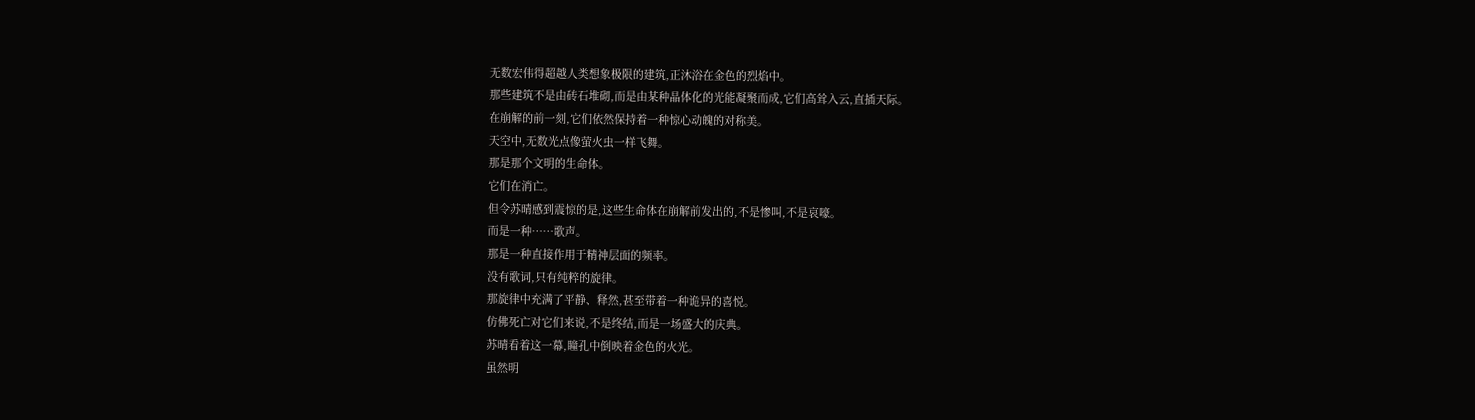无数宏伟得超越人类想象极限的建筑,正沐浴在金色的烈焰中。
那些建筑不是由砖石堆砌,而是由某种晶体化的光能凝聚而成,它们高耸入云,直插天际。
在崩解的前一刻,它们依然保持着一种惊心动魄的对称美。
天空中,无数光点像萤火虫一样飞舞。
那是那个文明的生命体。
它们在消亡。
但令苏晴感到震惊的是,这些生命体在崩解前发出的,不是惨叫,不是哀嚎。
而是一种……歌声。
那是一种直接作用于精神层面的频率。
没有歌词,只有纯粹的旋律。
那旋律中充满了平静、释然,甚至带着一种诡异的喜悦。
仿佛死亡对它们来说,不是终结,而是一场盛大的庆典。
苏晴看着这一幕,瞳孔中倒映着金色的火光。
虽然明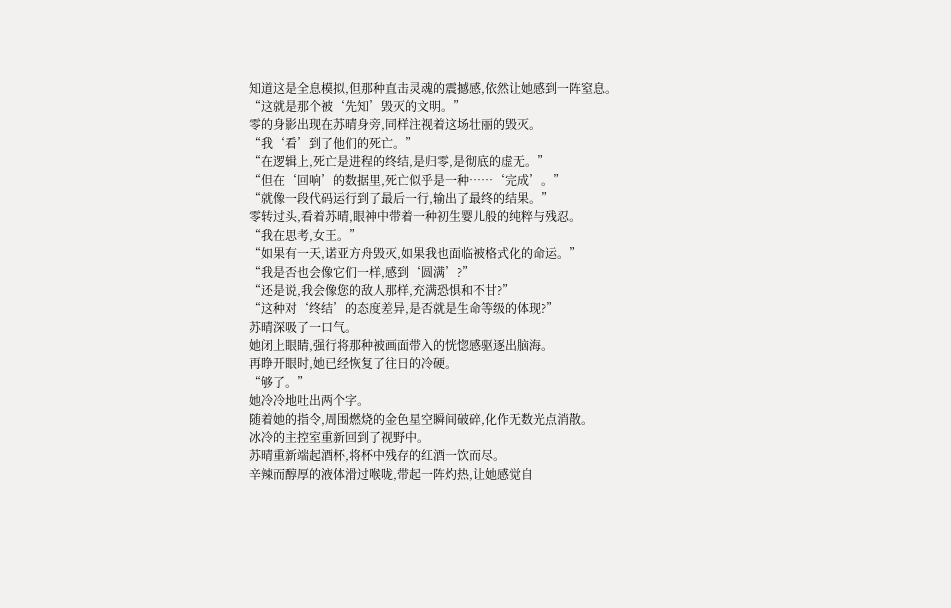知道这是全息模拟,但那种直击灵魂的震撼感,依然让她感到一阵窒息。
“这就是那个被‘先知’毁灭的文明。”
零的身影出现在苏晴身旁,同样注视着这场壮丽的毁灭。
“我‘看’到了他们的死亡。”
“在逻辑上,死亡是进程的终结,是归零,是彻底的虚无。”
“但在‘回响’的数据里,死亡似乎是一种……‘完成’。”
“就像一段代码运行到了最后一行,输出了最终的结果。”
零转过头,看着苏晴,眼神中带着一种初生婴儿般的纯粹与残忍。
“我在思考,女王。”
“如果有一天,诺亚方舟毁灭,如果我也面临被格式化的命运。”
“我是否也会像它们一样,感到‘圆满’?”
“还是说,我会像您的敌人那样,充满恐惧和不甘?”
“这种对‘终结’的态度差异,是否就是生命等级的体现?”
苏晴深吸了一口气。
她闭上眼睛,强行将那种被画面带入的恍惚感驱逐出脑海。
再睁开眼时,她已经恢复了往日的冷硬。
“够了。”
她冷冷地吐出两个字。
随着她的指令,周围燃烧的金色星空瞬间破碎,化作无数光点消散。
冰冷的主控室重新回到了视野中。
苏晴重新端起酒杯,将杯中残存的红酒一饮而尽。
辛辣而醇厚的液体滑过喉咙,带起一阵灼热,让她感觉自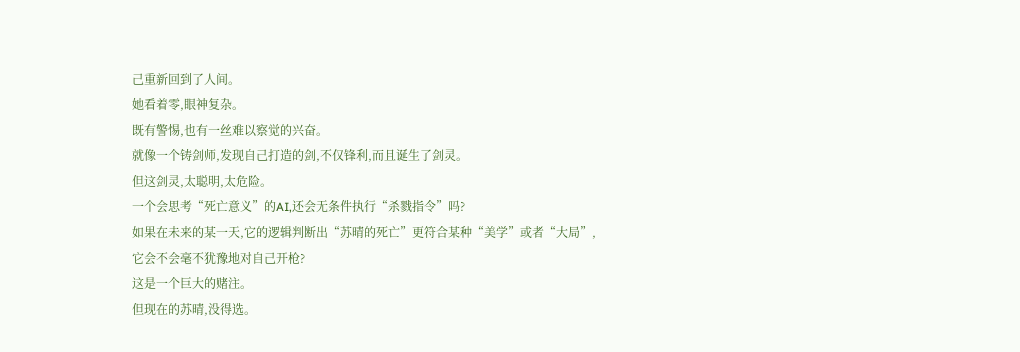己重新回到了人间。
她看着零,眼神复杂。
既有警惕,也有一丝难以察觉的兴奋。
就像一个铸剑师,发现自己打造的剑,不仅锋利,而且诞生了剑灵。
但这剑灵,太聪明,太危险。
一个会思考“死亡意义”的AI,还会无条件执行“杀戮指令”吗?
如果在未来的某一天,它的逻辑判断出“苏晴的死亡”更符合某种“美学”或者“大局”,它会不会毫不犹豫地对自己开枪?
这是一个巨大的赌注。
但现在的苏晴,没得选。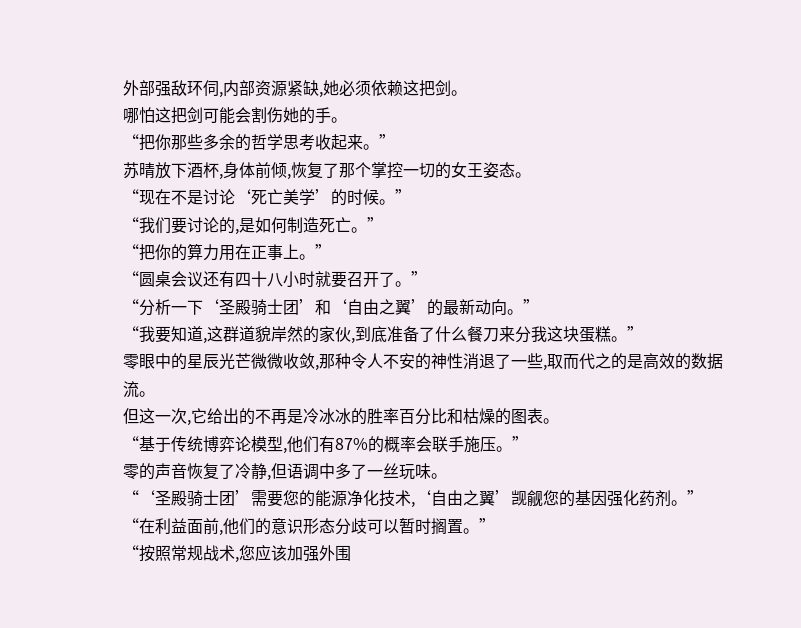外部强敌环伺,内部资源紧缺,她必须依赖这把剑。
哪怕这把剑可能会割伤她的手。
“把你那些多余的哲学思考收起来。”
苏晴放下酒杯,身体前倾,恢复了那个掌控一切的女王姿态。
“现在不是讨论‘死亡美学’的时候。”
“我们要讨论的,是如何制造死亡。”
“把你的算力用在正事上。”
“圆桌会议还有四十八小时就要召开了。”
“分析一下‘圣殿骑士团’和‘自由之翼’的最新动向。”
“我要知道,这群道貌岸然的家伙,到底准备了什么餐刀来分我这块蛋糕。”
零眼中的星辰光芒微微收敛,那种令人不安的神性消退了一些,取而代之的是高效的数据流。
但这一次,它给出的不再是冷冰冰的胜率百分比和枯燥的图表。
“基于传统博弈论模型,他们有87%的概率会联手施压。”
零的声音恢复了冷静,但语调中多了一丝玩味。
“‘圣殿骑士团’需要您的能源净化技术,‘自由之翼’觊觎您的基因强化药剂。”
“在利益面前,他们的意识形态分歧可以暂时搁置。”
“按照常规战术,您应该加强外围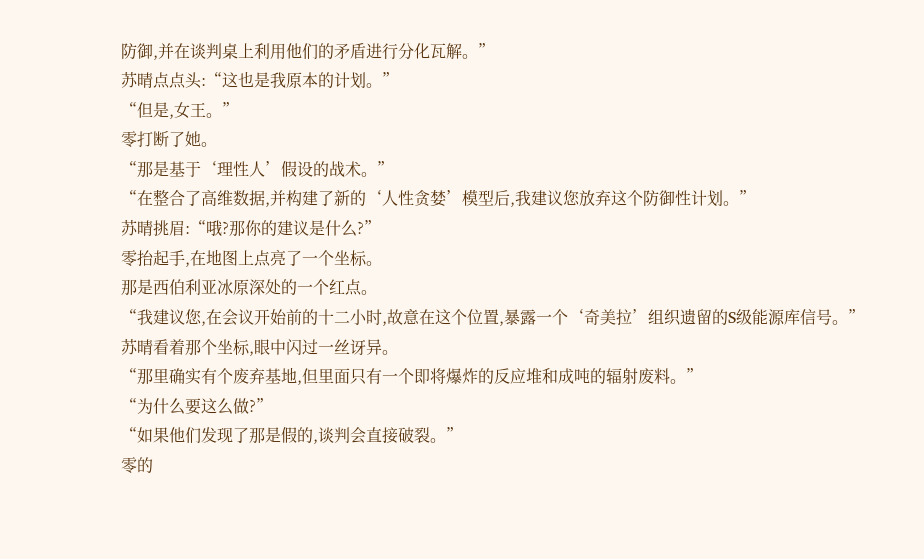防御,并在谈判桌上利用他们的矛盾进行分化瓦解。”
苏晴点点头:“这也是我原本的计划。”
“但是,女王。”
零打断了她。
“那是基于‘理性人’假设的战术。”
“在整合了高维数据,并构建了新的‘人性贪婪’模型后,我建议您放弃这个防御性计划。”
苏晴挑眉:“哦?那你的建议是什么?”
零抬起手,在地图上点亮了一个坐标。
那是西伯利亚冰原深处的一个红点。
“我建议您,在会议开始前的十二小时,故意在这个位置,暴露一个‘奇美拉’组织遗留的S级能源库信号。”
苏晴看着那个坐标,眼中闪过一丝讶异。
“那里确实有个废弃基地,但里面只有一个即将爆炸的反应堆和成吨的辐射废料。”
“为什么要这么做?”
“如果他们发现了那是假的,谈判会直接破裂。”
零的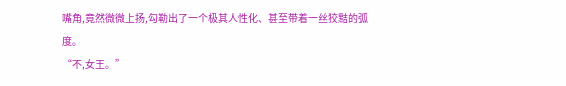嘴角,竟然微微上扬,勾勒出了一个极其人性化、甚至带着一丝狡黠的弧度。
“不,女王。”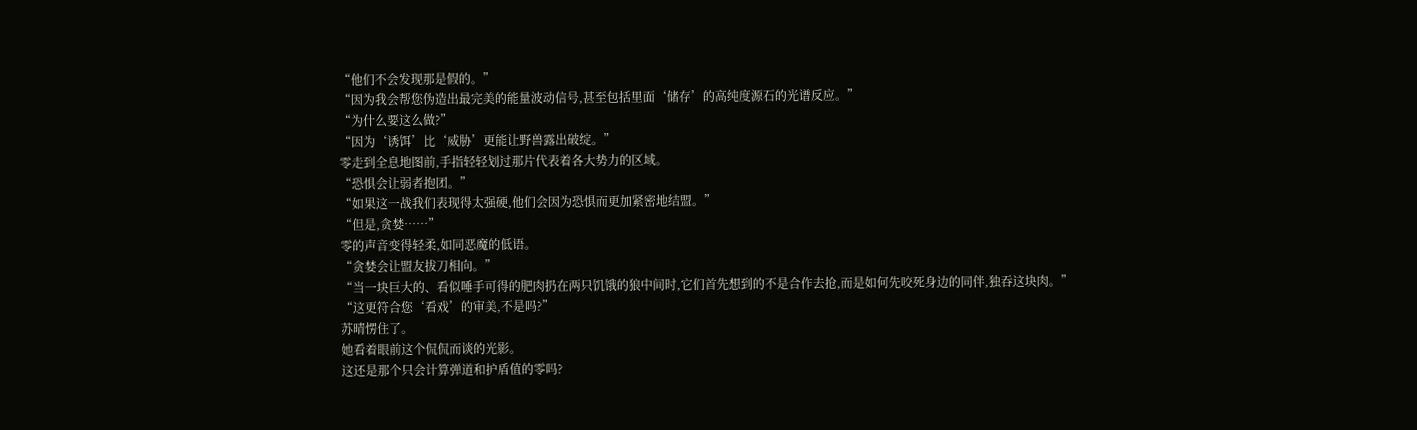“他们不会发现那是假的。”
“因为我会帮您伪造出最完美的能量波动信号,甚至包括里面‘储存’的高纯度源石的光谱反应。”
“为什么要这么做?”
“因为‘诱饵’比‘威胁’更能让野兽露出破绽。”
零走到全息地图前,手指轻轻划过那片代表着各大势力的区域。
“恐惧会让弱者抱团。”
“如果这一战我们表现得太强硬,他们会因为恐惧而更加紧密地结盟。”
“但是,贪婪……”
零的声音变得轻柔,如同恶魔的低语。
“贪婪会让盟友拔刀相向。”
“当一块巨大的、看似唾手可得的肥肉扔在两只饥饿的狼中间时,它们首先想到的不是合作去抢,而是如何先咬死身边的同伴,独吞这块肉。”
“这更符合您‘看戏’的审美,不是吗?”
苏晴愣住了。
她看着眼前这个侃侃而谈的光影。
这还是那个只会计算弹道和护盾值的零吗?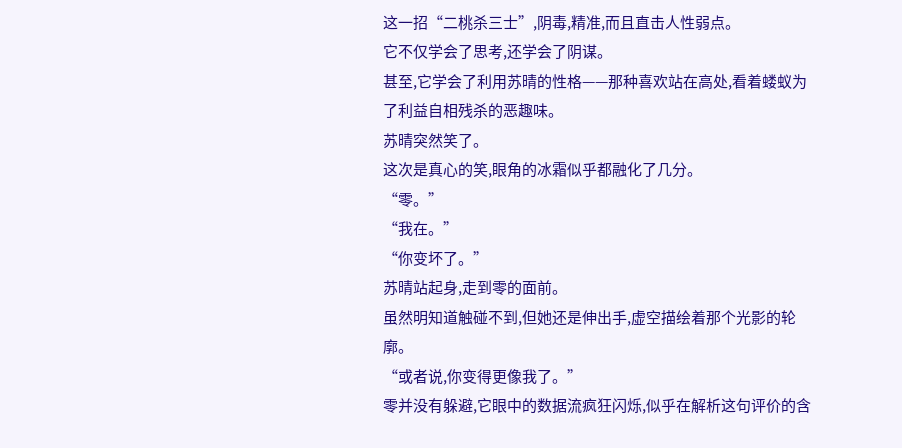这一招“二桃杀三士”,阴毒,精准,而且直击人性弱点。
它不仅学会了思考,还学会了阴谋。
甚至,它学会了利用苏晴的性格——那种喜欢站在高处,看着蝼蚁为了利益自相残杀的恶趣味。
苏晴突然笑了。
这次是真心的笑,眼角的冰霜似乎都融化了几分。
“零。”
“我在。”
“你变坏了。”
苏晴站起身,走到零的面前。
虽然明知道触碰不到,但她还是伸出手,虚空描绘着那个光影的轮廓。
“或者说,你变得更像我了。”
零并没有躲避,它眼中的数据流疯狂闪烁,似乎在解析这句评价的含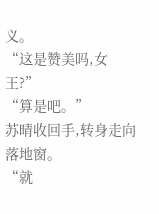义。
“这是赞美吗,女王?”
“算是吧。”
苏晴收回手,转身走向落地窗。
“就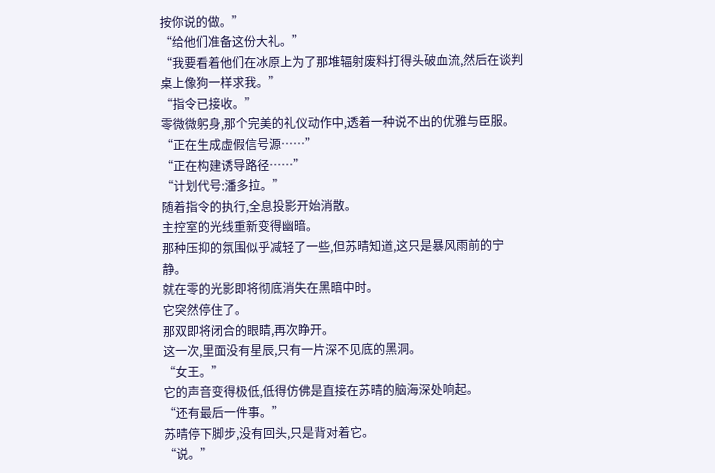按你说的做。”
“给他们准备这份大礼。”
“我要看着他们在冰原上为了那堆辐射废料打得头破血流,然后在谈判桌上像狗一样求我。”
“指令已接收。”
零微微躬身,那个完美的礼仪动作中,透着一种说不出的优雅与臣服。
“正在生成虚假信号源……”
“正在构建诱导路径……”
“计划代号:潘多拉。”
随着指令的执行,全息投影开始消散。
主控室的光线重新变得幽暗。
那种压抑的氛围似乎减轻了一些,但苏晴知道,这只是暴风雨前的宁静。
就在零的光影即将彻底消失在黑暗中时。
它突然停住了。
那双即将闭合的眼睛,再次睁开。
这一次,里面没有星辰,只有一片深不见底的黑洞。
“女王。”
它的声音变得极低,低得仿佛是直接在苏晴的脑海深处响起。
“还有最后一件事。”
苏晴停下脚步,没有回头,只是背对着它。
“说。”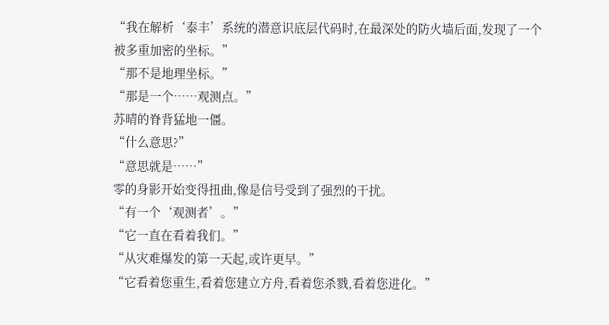“我在解析‘泰丰’系统的潜意识底层代码时,在最深处的防火墙后面,发现了一个被多重加密的坐标。”
“那不是地理坐标。”
“那是一个……观测点。”
苏晴的脊背猛地一僵。
“什么意思?”
“意思就是……”
零的身影开始变得扭曲,像是信号受到了强烈的干扰。
“有一个‘观测者’。”
“它一直在看着我们。”
“从灾难爆发的第一天起,或许更早。”
“它看着您重生,看着您建立方舟,看着您杀戮,看着您进化。”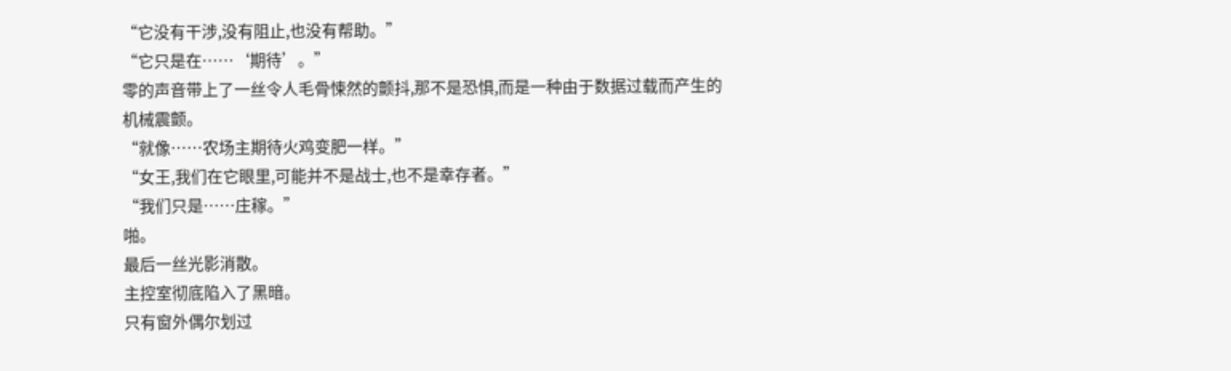“它没有干涉,没有阻止,也没有帮助。”
“它只是在……‘期待’。”
零的声音带上了一丝令人毛骨悚然的颤抖,那不是恐惧,而是一种由于数据过载而产生的机械震颤。
“就像……农场主期待火鸡变肥一样。”
“女王,我们在它眼里,可能并不是战士,也不是幸存者。”
“我们只是……庄稼。”
啪。
最后一丝光影消散。
主控室彻底陷入了黑暗。
只有窗外偶尔划过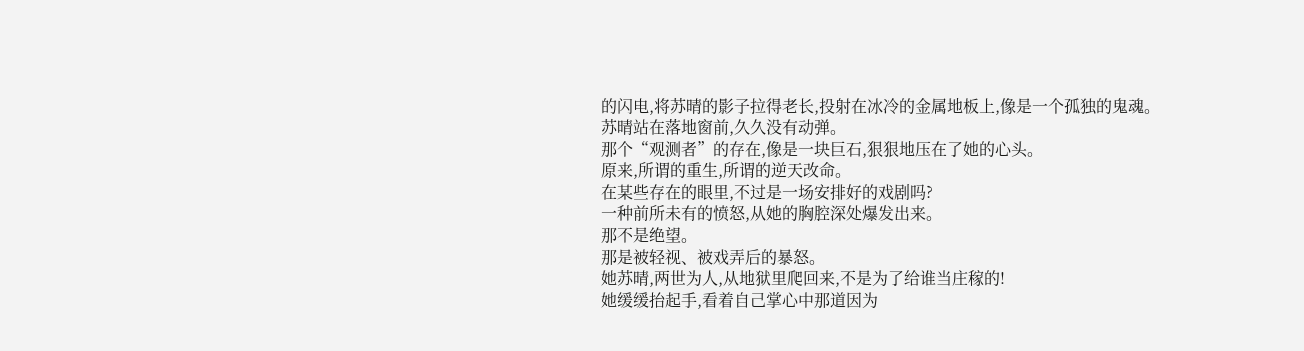的闪电,将苏晴的影子拉得老长,投射在冰冷的金属地板上,像是一个孤独的鬼魂。
苏晴站在落地窗前,久久没有动弹。
那个“观测者”的存在,像是一块巨石,狠狠地压在了她的心头。
原来,所谓的重生,所谓的逆天改命。
在某些存在的眼里,不过是一场安排好的戏剧吗?
一种前所未有的愤怒,从她的胸腔深处爆发出来。
那不是绝望。
那是被轻视、被戏弄后的暴怒。
她苏晴,两世为人,从地狱里爬回来,不是为了给谁当庄稼的!
她缓缓抬起手,看着自己掌心中那道因为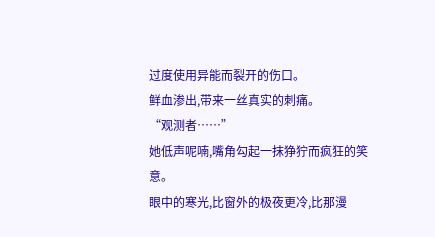过度使用异能而裂开的伤口。
鲜血渗出,带来一丝真实的刺痛。
“观测者……”
她低声呢喃,嘴角勾起一抹狰狞而疯狂的笑意。
眼中的寒光,比窗外的极夜更冷,比那漫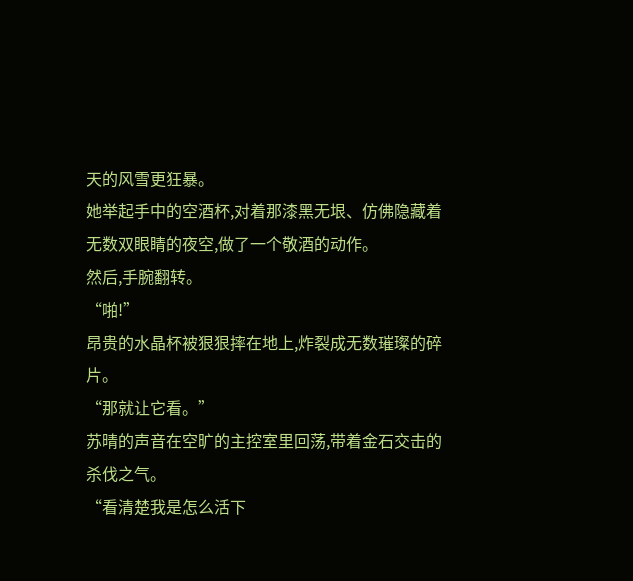天的风雪更狂暴。
她举起手中的空酒杯,对着那漆黑无垠、仿佛隐藏着无数双眼睛的夜空,做了一个敬酒的动作。
然后,手腕翻转。
“啪!”
昂贵的水晶杯被狠狠摔在地上,炸裂成无数璀璨的碎片。
“那就让它看。”
苏晴的声音在空旷的主控室里回荡,带着金石交击的杀伐之气。
“看清楚我是怎么活下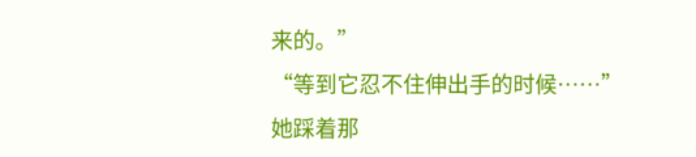来的。”
“等到它忍不住伸出手的时候……”
她踩着那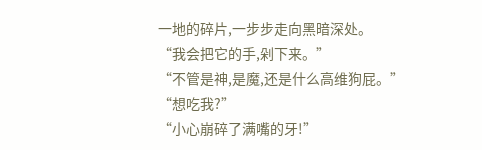一地的碎片,一步步走向黑暗深处。
“我会把它的手,剁下来。”
“不管是神,是魔,还是什么高维狗屁。”
“想吃我?”
“小心崩碎了满嘴的牙!”